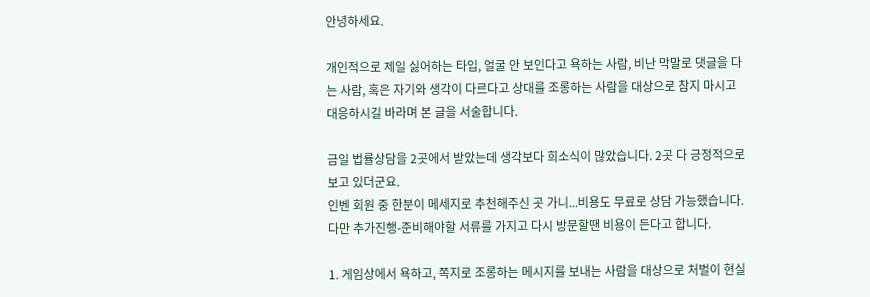안녕하세요.

개인적으로 제일 싫어하는 타입, 얼굴 안 보인다고 욕하는 사람, 비난 막말로 댓글을 다는 사람, 혹은 자기와 생각이 다르다고 상대를 조롱하는 사람을 대상으로 참지 마시고 대응하시길 바라며 본 글을 서술합니다.

금일 법률상담을 2곳에서 받았는데 생각보다 희소식이 많았습니다. 2곳 다 긍정적으로 보고 있더군요.
인벤 회원 중 한분이 메세지로 추천해주신 곳 가니...비용도 무료로 상담 가능했습니다.
다만 추가진행-준비해야할 서류를 가지고 다시 방문할땐 비용이 든다고 합니다.

1. 게임상에서 욕하고, 쪽지로 조롱하는 메시지를 보내는 사람을 대상으로 처벌이 현실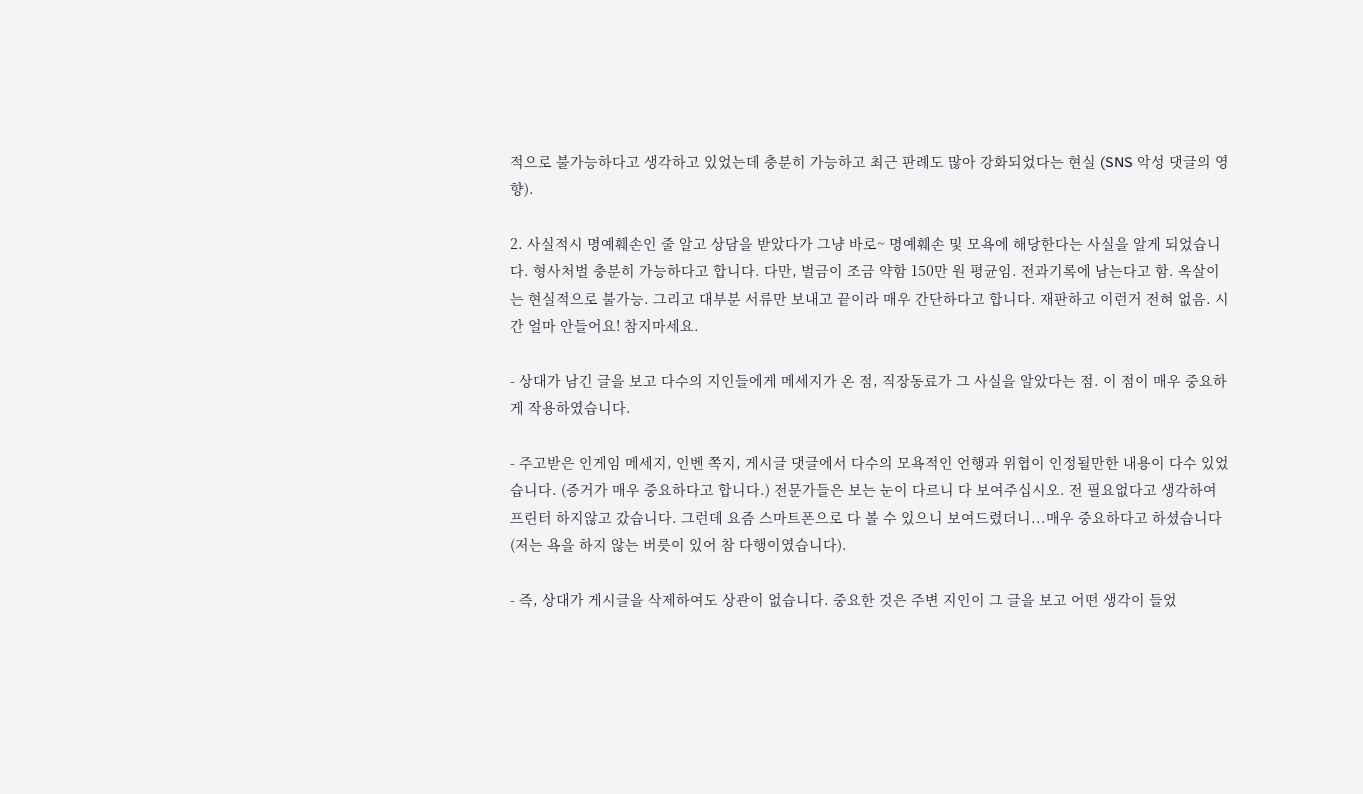적으로 불가능하다고 생각하고 있었는데 충분히 가능하고 최근 판례도 많아 강화되었다는 현실 (SNS 악성 댓글의 영향).

2. 사실적시 명예훼손인 줄 알고 상담을 받았다가 그냥 바로~ 명예훼손 및 모욕에 해당한다는 사실을 알게 되었습니다. 형사처벌 충분히 가능하다고 합니다. 다만, 벌금이 조금 약함 150만 원 평균임. 전과기록에 남는다고 함. 옥살이는 현실적으로 불가능. 그리고 대부분 서류만 보내고 끝이라 매우 간단하다고 합니다. 재판하고 이런거 전혀 없음. 시간 얼마 안들어요! 참지마세요.

- 상대가 남긴 글을 보고 다수의 지인들에게 메세지가 온 점, 직장동료가 그 사실을 알았다는 점. 이 점이 매우 중요하게 작용하였습니다.

- 주고받은 인게임 메세지, 인벤 쪽지, 게시글 댓글에서 다수의 모욕적인 언행과 위협이 인정될만한 내용이 다수 있었습니다. (증거가 매우 중요하다고 합니다.) 전문가들은 보는 눈이 다르니 다 보여주십시오. 전 필요없다고 생각하여 프린터 하지않고 갔습니다. 그런데 요즘 스마트폰으로 다 볼 수 있으니 보여드렸더니...매우 중요하다고 하셨습니다 (저는 욕을 하지 않는 버릇이 있어 참 다행이였습니다).

- 즉, 상대가 게시글을 삭제하여도 상관이 없습니다. 중요한 것은 주변 지인이 그 글을 보고 어떤 생각이 들었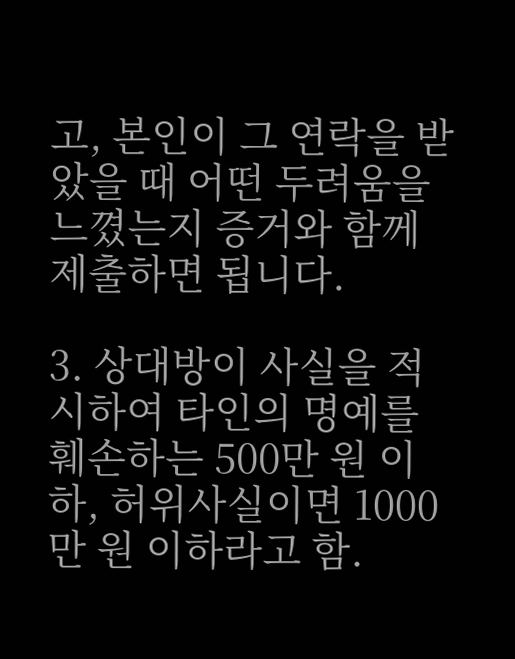고, 본인이 그 연락을 받았을 때 어떤 두려움을 느꼈는지 증거와 함께 제출하면 됩니다.

3. 상대방이 사실을 적시하여 타인의 명예를 훼손하는 500만 원 이하, 허위사실이면 1000만 원 이하라고 함.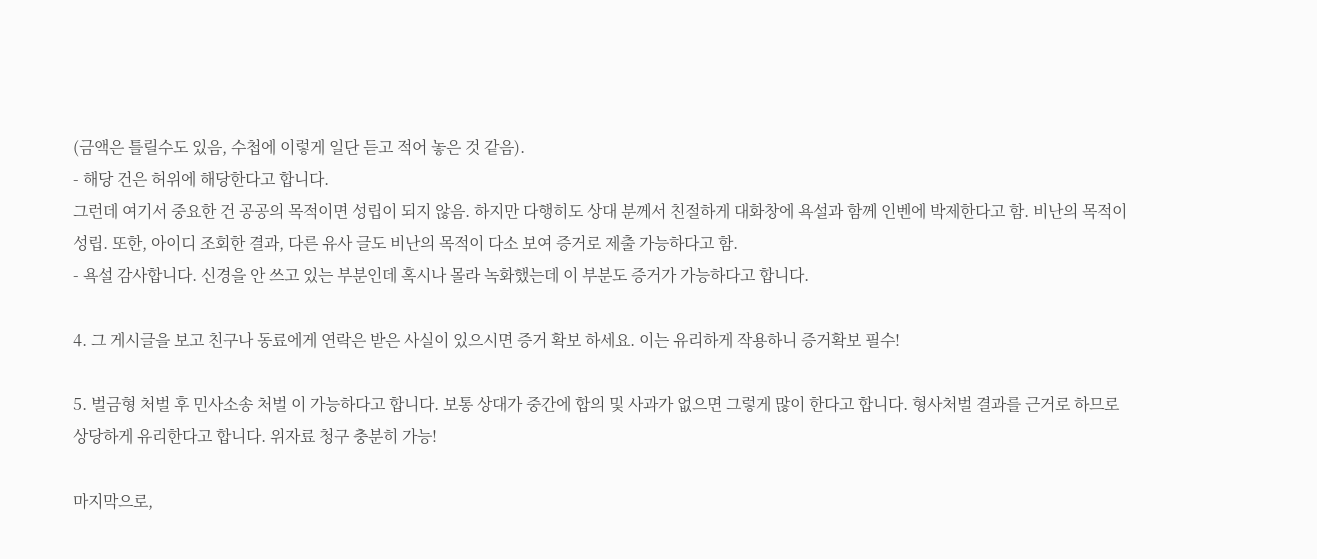(금액은 틀릴수도 있음, 수첩에 이렇게 일단 듣고 적어 놓은 것 같음).
- 해당 건은 허위에 해당한다고 합니다.
그런데 여기서 중요한 건 공공의 목적이면 성립이 되지 않음. 하지만 다행히도 상대 분께서 친절하게 대화창에 욕설과 함께 인벤에 박제한다고 함. 비난의 목적이 성립. 또한, 아이디 조회한 결과, 다른 유사 글도 비난의 목적이 다소 보여 증거로 제출 가능하다고 함.
- 욕설 감사합니다. 신경을 안 쓰고 있는 부분인데 혹시나 몰라 녹화했는데 이 부분도 증거가 가능하다고 합니다.

4. 그 게시글을 보고 친구나 동료에게 연락은 받은 사실이 있으시면 증거 확보 하세요. 이는 유리하게 작용하니 증거확보 필수!

5. 벌금형 처벌 후 민사소송 처벌 이 가능하다고 합니다. 보통 상대가 중간에 합의 및 사과가 없으면 그렇게 많이 한다고 합니다. 형사처벌 결과를 근거로 하므로 상당하게 유리한다고 합니다. 위자료 청구 충분히 가능!

마지막으로,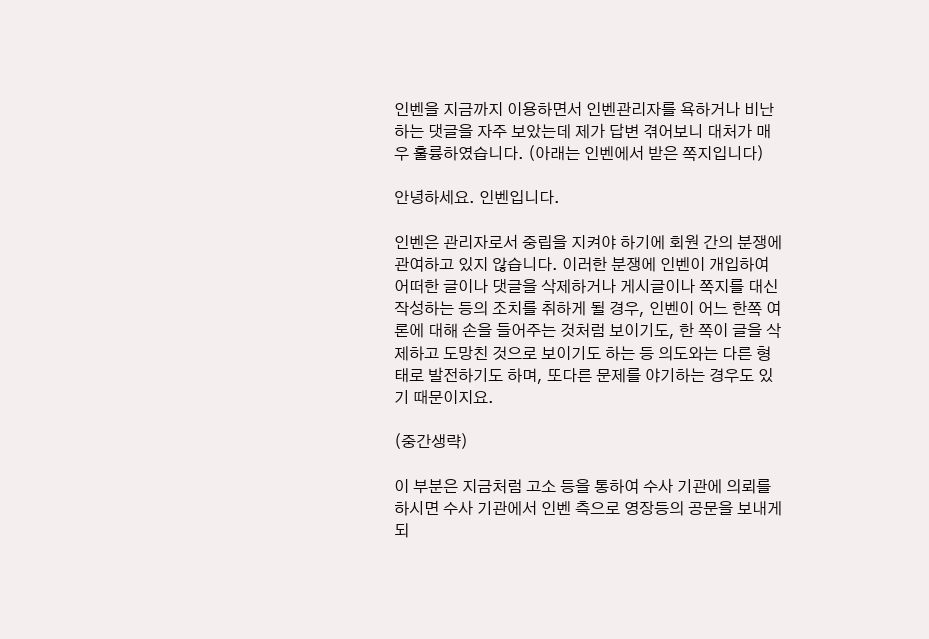인벤을 지금까지 이용하면서 인벤관리자를 욕하거나 비난하는 댓글을 자주 보았는데 제가 답변 겪어보니 대처가 매우 훌륭하였습니다. (아래는 인벤에서 받은 쪽지입니다)

안녕하세요. 인벤입니다.

인벤은 관리자로서 중립을 지켜야 하기에 회원 간의 분쟁에 관여하고 있지 않습니다. 이러한 분쟁에 인벤이 개입하여 어떠한 글이나 댓글을 삭제하거나 게시글이나 쪽지를 대신 작성하는 등의 조치를 취하게 될 경우, 인벤이 어느 한쪽 여론에 대해 손을 들어주는 것처럼 보이기도, 한 쪽이 글을 삭제하고 도망친 것으로 보이기도 하는 등 의도와는 다른 형태로 발전하기도 하며, 또다른 문제를 야기하는 경우도 있기 때문이지요.

(중간생략)

이 부분은 지금처럼 고소 등을 통하여 수사 기관에 의뢰를 하시면 수사 기관에서 인벤 측으로 영장등의 공문을 보내게 되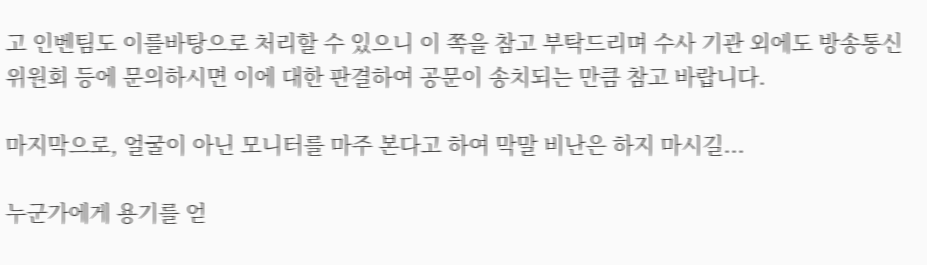고 인벤팀도 이를바탕으로 처리할 수 있으니 이 쪽을 참고 부탁드리며 수사 기관 외에도 방송통신위원회 등에 문의하시면 이에 대한 판결하여 공문이 송치되는 만큼 참고 바랍니다.

마지막으로, 얼굴이 아닌 모니터를 마주 본다고 하여 막말 비난은 하지 마시길...

누군가에게 용기를 얻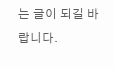는 글이 되길 바랍니다.